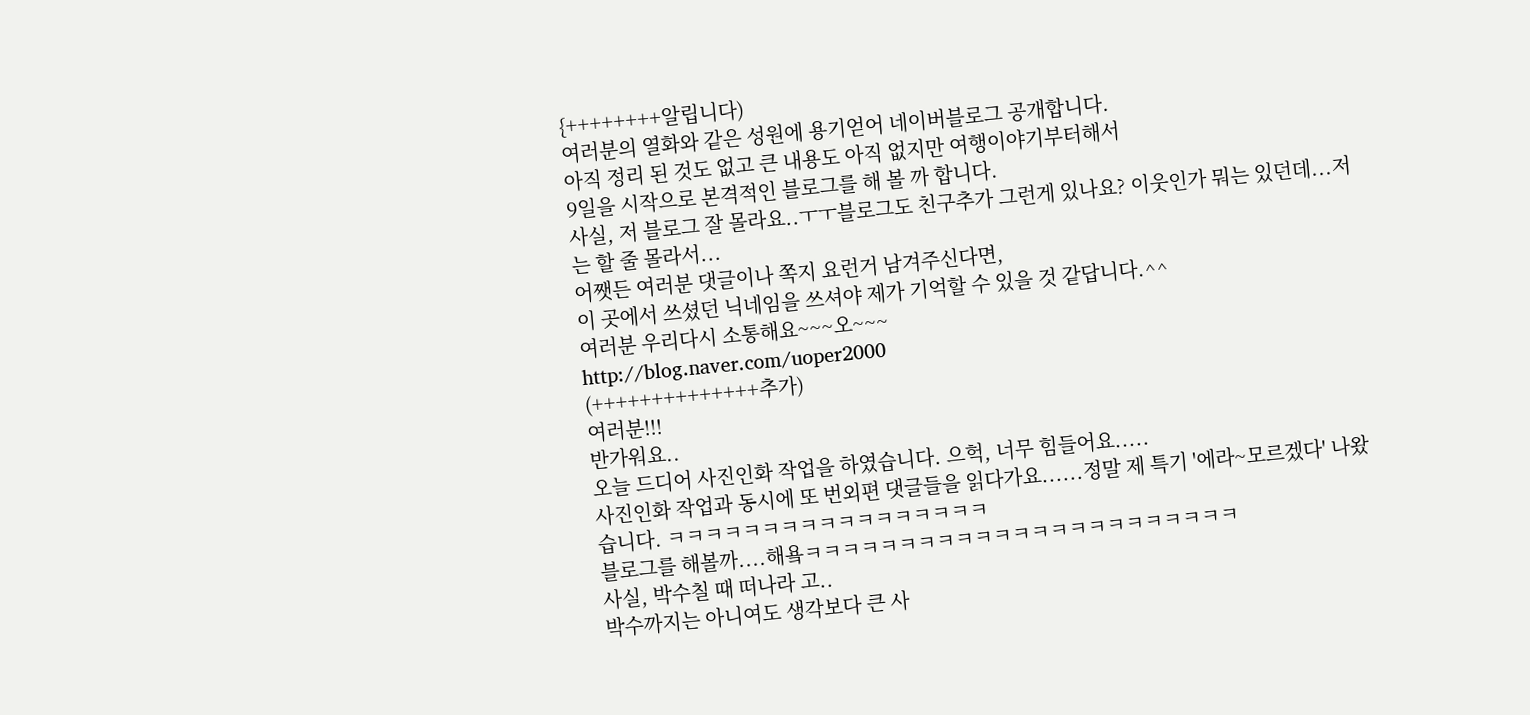{++++++++알립니다)
여러분의 열화와 같은 성원에 용기얻어 네이버블로그 공개합니다.
아직 정리 된 것도 없고 큰 내용도 아직 없지만 여행이야기부터해서
9일을 시작으로 본격적인 블로그를 해 볼 까 합니다.
사실, 저 블로그 잘 몰라요..ㅜㅜ블로그도 친구추가 그런게 있나요? 이웃인가 뭐는 있던데...저는 할 줄 몰라서...
어쨋든 여러분 댓글이나 쪽지 요런거 남겨주신다면,
이 곳에서 쓰셨던 닉네임을 쓰셔야 제가 기억할 수 있을 것 같답니다.^^
여러분 우리다시 소통해요~~~오~~~
http://blog.naver.com/uoper2000
(++++++++++++++추가)
여러분!!!
반가워요..
오늘 드디어 사진인화 작업을 하였습니다. 으헉, 너무 힘들어요.....
사진인화 작업과 동시에 또 번외편 댓글들을 읽다가요......정말 제 특기 '에라~모르겠다' 나왔습니다. ㅋㅋㅋㅋㅋㅋㅋㅋㅋㅋㅋㅋㅋㅋㅋㅋㅋ
블로그를 해볼까....해욬ㅋㅋㅋㅋㅋㅋㅋㅋㅋㅋㅋㅋㅋㅋㅋㅋㅋㅋㅋㅋㅋㅋㅋ
사실, 박수칠 때 떠나라 고..
박수까지는 아니여도 생각보다 큰 사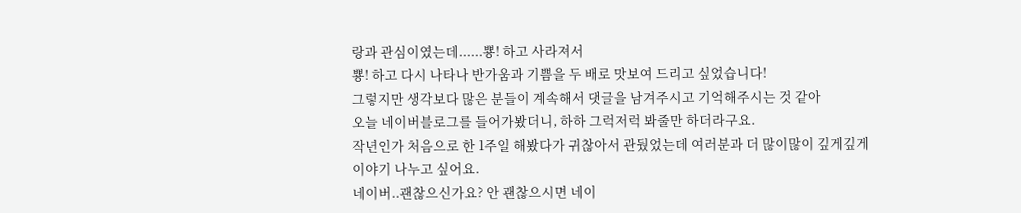랑과 관심이였는데......뿅! 하고 사라져서
뿅! 하고 다시 나타나 반가움과 기쁨을 두 배로 맛보여 드리고 싶었습니다!
그렇지만 생각보다 많은 분들이 계속해서 댓글을 남겨주시고 기억해주시는 것 같아
오늘 네이버블로그를 들어가봤더니, 하하 그럭저럭 봐줄만 하더라구요.
작년인가 처음으로 한 1주일 해봤다가 귀찮아서 관뒀었는데 여러분과 더 많이많이 깊게깊게
이야기 나누고 싶어요.
네이버..괜찮으신가요? 안 괜찮으시면 네이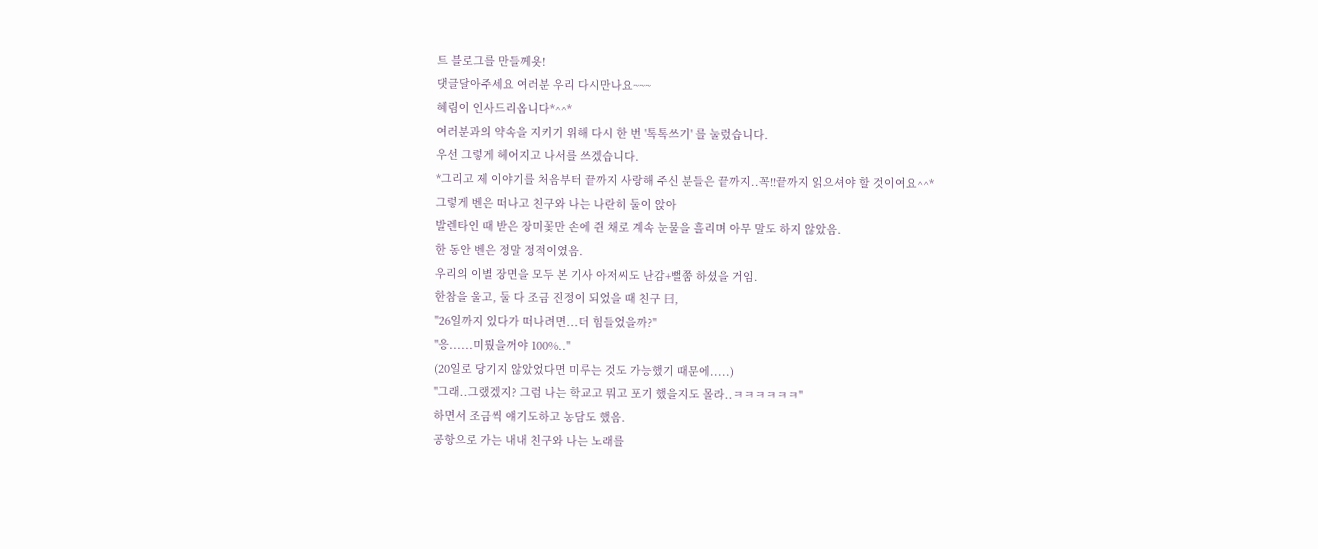트 블로그를 만들께욧!
댓글달아주세요 여러분 우리 다시만나요~~~
혜림이 인사드리옵니다*^^*
여러분과의 약속을 지키기 위해 다시 한 번 '톡톡쓰기' 를 눌렀습니다.
우선 그렇게 헤어지고 나서를 쓰겠습니다.
*그리고 제 이야기를 처음부터 끝까지 사랑해 주신 분들은 끝까지..꼭!!끝까지 읽으셔야 할 것이여요^^*
그렇게 벤은 떠나고 친구와 나는 나란히 둘이 앉아
발렌타인 때 받은 장미꽃만 손에 쥔 채로 계속 눈물을 흘리며 아무 말도 하지 않았음.
한 동안 벤은 정말 정적이였음.
우리의 이별 장면을 모두 본 기사 아저씨도 난감+뻘쭘 하셨을 거임.
한참을 울고, 둘 다 조금 진정이 되었을 때 친구 曰,
"26일까지 있다가 떠나려면...더 힘들었을까?"
"응......미뤘을꺼야 100%.."
(20일로 당기지 않았었다면 미루는 것도 가능했기 때문에.....)
"그래..그랬겠지? 그럼 나는 학교고 뭐고 포기 했을지도 몰라..ㅋㅋㅋㅋㅋㅋ"
하면서 조금씩 얘기도하고 농담도 했음.
공항으로 가는 내내 친구와 나는 노래를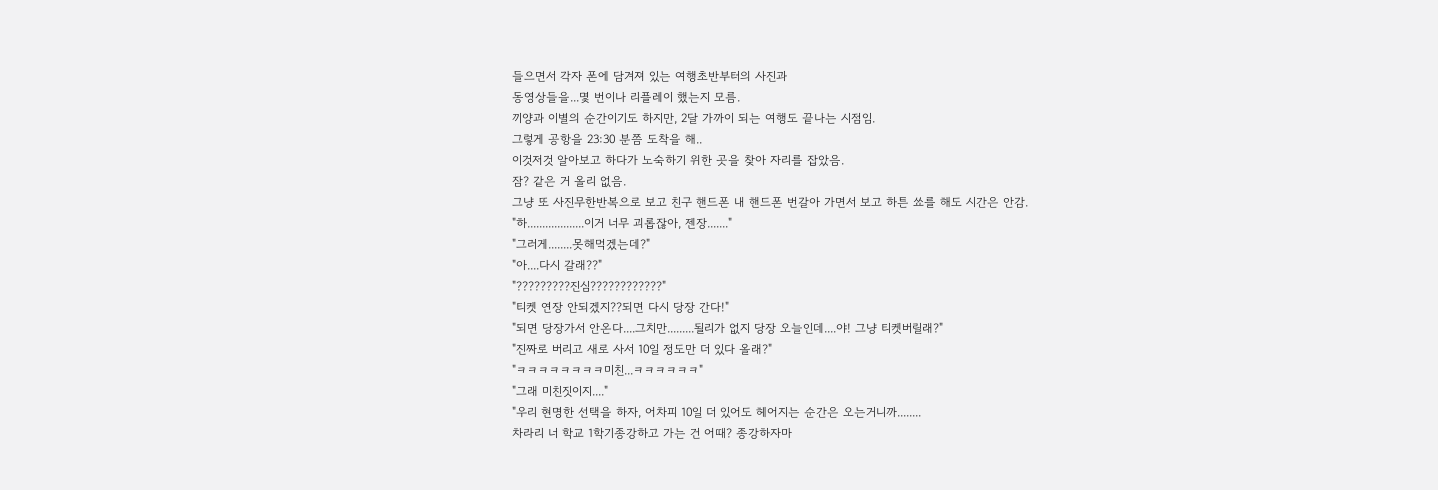들으면서 각자 폰에 담겨져 있는 여행초반부터의 사진과
동영상들을...몇 번이나 리플레이 했는지 모름.
끼양과 이별의 순간이기도 하지만, 2달 가까이 되는 여행도 끝나는 시점임.
그렇게 공항을 23:30 분쯤 도착을 해..
이것저것 알아보고 하다가 노숙하기 위한 곳을 찾아 자리를 잡았음.
잠? 같은 거 올리 없음.
그냥 또 사진무한반복으로 보고 친구 핸드폰 내 핸드폰 번갈아 가면서 보고 하튼 쑈를 해도 시간은 안감.
"하...................이거 너무 괴롭잖아, 젠장......."
"그러게........못해먹겠는데?"
"아....다시 갈래??"
"?????????진심????????????"
"티켓 연장 안되겠지??되면 다시 당장 간다!"
"되면 당장가서 안온다....그치만.........될리가 없지 당장 오늘인데....야! 그냥 티켓버릴래?"
"진짜로 버리고 새로 사서 10일 정도만 더 있다 올래?"
"ㅋㅋㅋㅋㅋㅋㅋㅋ미친...ㅋㅋㅋㅋㅋㅋ"
"그래 미친짓이지...."
"우리 현명한 선택을 하자, 어차피 10일 더 있어도 헤어지는 순간은 오는거니까........
차라리 너 학교 1학기종강하고 가는 건 어때? 종강하자마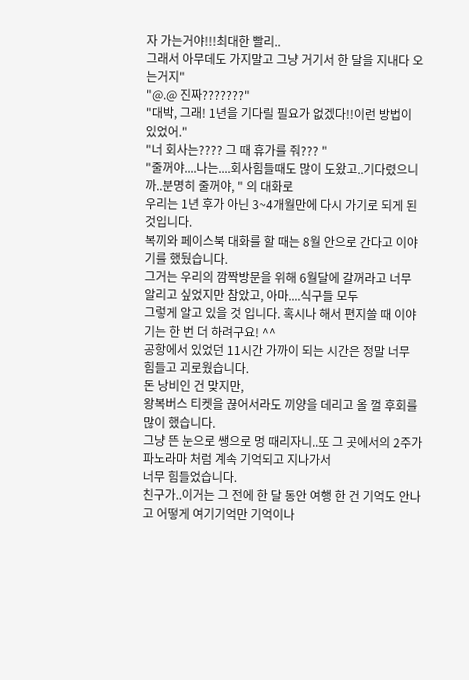자 가는거야!!!최대한 빨리..
그래서 아무데도 가지말고 그냥 거기서 한 달을 지내다 오는거지"
"@.@ 진짜???????"
"대박, 그래! 1년을 기다릴 필요가 없겠다!!이런 방법이 있었어."
"너 회사는???? 그 때 휴가를 줘??? "
"줄꺼야....나는....회사힘들때도 많이 도왔고..기다렸으니까..분명히 줄꺼야, " 의 대화로
우리는 1년 후가 아닌 3~4개월만에 다시 가기로 되게 된 것입니다.
복끼와 페이스북 대화를 할 때는 8월 안으로 간다고 이야기를 했뒀습니다.
그거는 우리의 깜짝방문을 위해 6월달에 갈꺼라고 너무 알리고 싶었지만 참았고, 아마....식구들 모두
그렇게 알고 있을 것 입니다. 혹시나 해서 편지쓸 때 이야기는 한 번 더 하려구요! ^^
공항에서 있었던 11시간 가까이 되는 시간은 정말 너무 힘들고 괴로웠습니다.
돈 낭비인 건 맞지만,
왕복버스 티켓을 끊어서라도 끼양을 데리고 올 껄 후회를 많이 했습니다.
그냥 뜬 눈으로 쌩으로 멍 때리자니..또 그 곳에서의 2주가 파노라마 처럼 계속 기억되고 지나가서
너무 힘들었습니다.
친구가..이거는 그 전에 한 달 동안 여행 한 건 기억도 안나고 어떻게 여기기억만 기억이나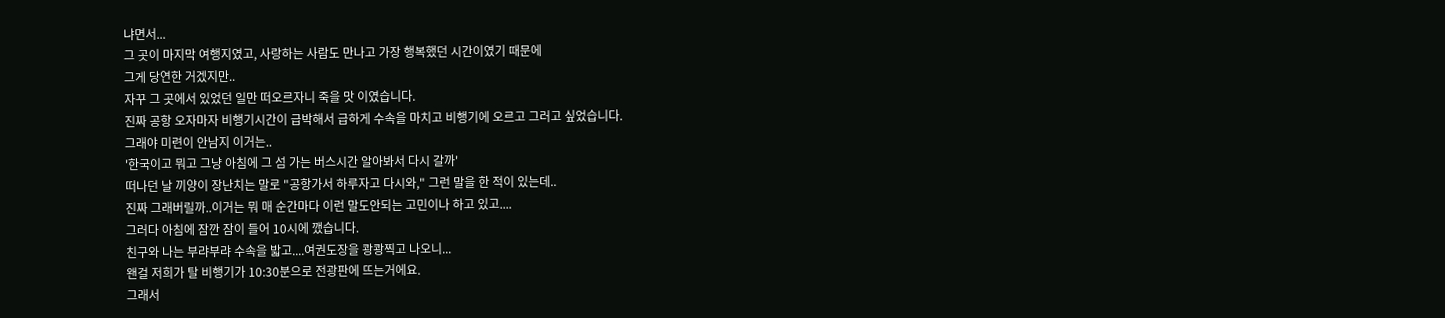냐면서...
그 곳이 마지막 여행지였고, 사랑하는 사람도 만나고 가장 행복했던 시간이였기 때문에
그게 당연한 거겠지만..
자꾸 그 곳에서 있었던 일만 떠오르자니 죽을 맛 이였습니다.
진짜 공항 오자마자 비행기시간이 급박해서 급하게 수속을 마치고 비행기에 오르고 그러고 싶었습니다.
그래야 미련이 안남지 이거는..
'한국이고 뭐고 그냥 아침에 그 섬 가는 버스시간 알아봐서 다시 갈까'
떠나던 날 끼양이 장난치는 말로 "공항가서 하루자고 다시와," 그런 말을 한 적이 있는데..
진짜 그래버릴까..이거는 뭐 매 순간마다 이런 말도안되는 고민이나 하고 있고....
그러다 아침에 잠깐 잠이 들어 10시에 깼습니다.
친구와 나는 부랴부랴 수속을 밟고....여권도장을 쾅쾅찍고 나오니...
왠걸 저희가 탈 비행기가 10:30분으로 전광판에 뜨는거에요.
그래서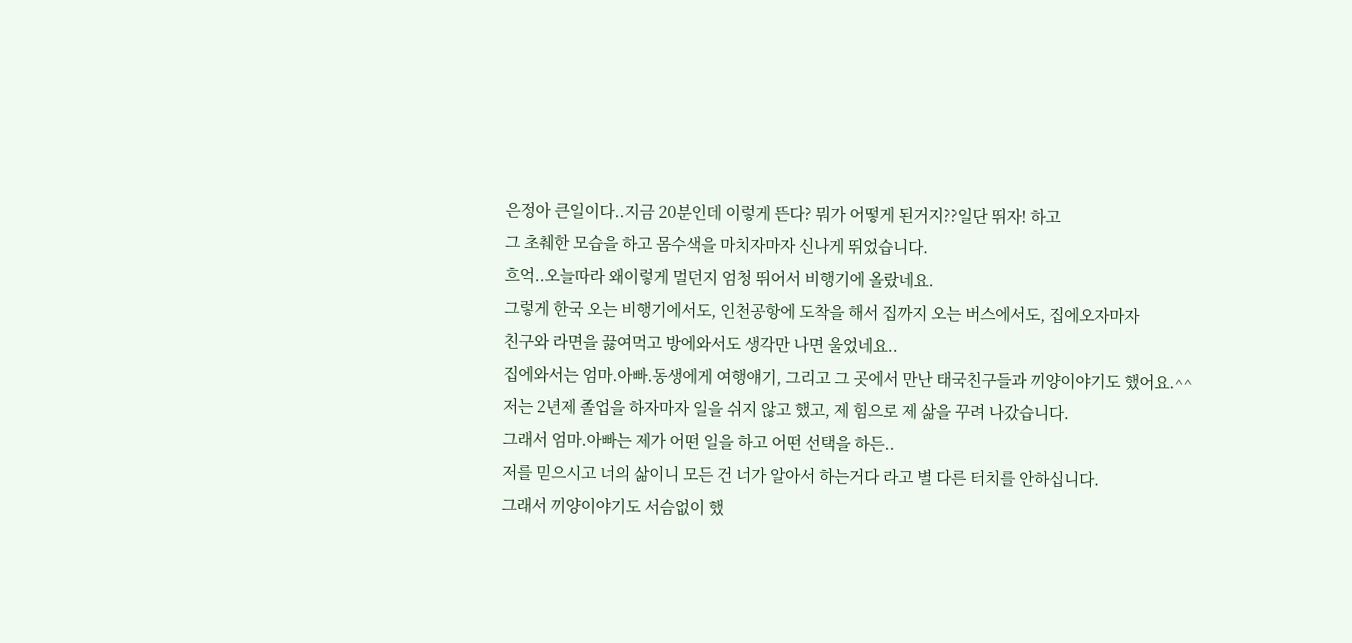은정아 큰일이다..지금 20분인데 이렇게 뜬다? 뭐가 어떻게 된거지??일단 뛰자! 하고
그 초췌한 모습을 하고 몸수색을 마치자마자 신나게 뛰었습니다.
흐억..오늘따라 왜이렇게 멀던지 엄청 뛰어서 비행기에 올랐네요.
그렇게 한국 오는 비행기에서도, 인천공항에 도착을 해서 집까지 오는 버스에서도, 집에오자마자
친구와 라면을 끓여먹고 방에와서도 생각만 나면 울었네요..
집에와서는 엄마.아빠.동생에게 여행얘기, 그리고 그 곳에서 만난 태국친구들과 끼양이야기도 했어요.^^
저는 2년제 졸업을 하자마자 일을 쉬지 않고 했고, 제 힘으로 제 삶을 꾸려 나갔습니다.
그래서 엄마.아빠는 제가 어떤 일을 하고 어떤 선택을 하든..
저를 믿으시고 너의 삶이니 모든 건 너가 알아서 하는거다 라고 별 다른 터치를 안하십니다.
그래서 끼양이야기도 서슴없이 했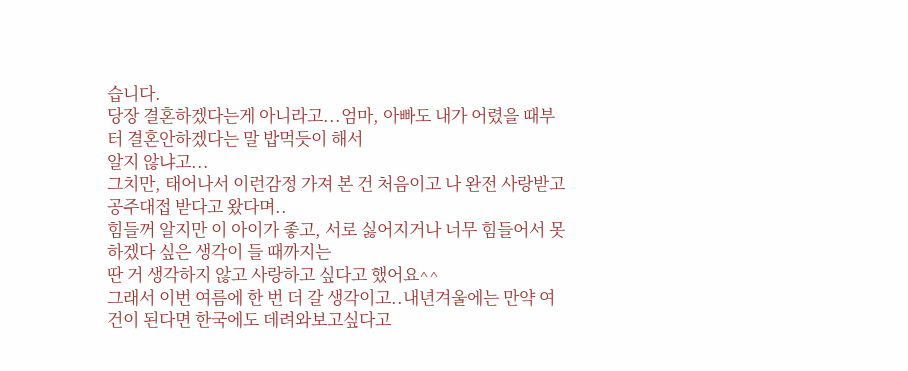습니다.
당장 결혼하겠다는게 아니라고...엄마, 아빠도 내가 어렸을 때부터 결혼안하겠다는 말 밥먹듯이 해서
알지 않냐고...
그치만, 태어나서 이런감정 가져 본 건 처음이고 나 완전 사랑받고 공주대접 받다고 왔다며..
힘들꺼 알지만 이 아이가 좋고, 서로 싫어지거나 너무 힘들어서 못하겠다 싶은 생각이 들 때까지는
딴 거 생각하지 않고 사랑하고 싶다고 했어요^^
그래서 이번 여름에 한 번 더 갈 생각이고..내년겨울에는 만약 여건이 된다면 한국에도 데려와보고싶다고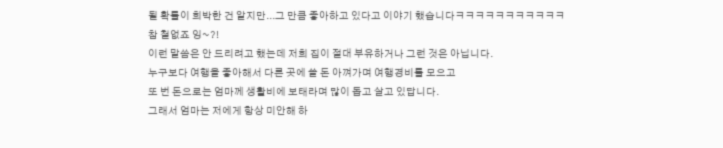될 확률이 희박한 건 알지만...그 만큼 좋아하고 있다고 이야기 했습니다ㅋㅋㅋㅋㅋㅋㅋㅋㅋㅋㅋ
참 철없죠 잉~?!
이런 말씀은 안 드리려고 했는데 저희 집이 절대 부유하거나 그런 것은 아닙니다.
누구보다 여행을 좋아해서 다른 곳에 쓸 돈 아껴가며 여행경비를 모으고
또 번 돈으로는 엄마께 생활비에 보태라며 많이 돕고 살고 있답니다.
그래서 엄마는 저에게 항상 미안해 하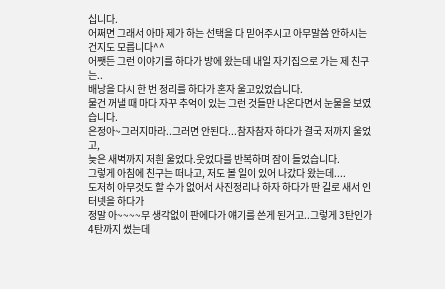십니다.
어쩌면 그래서 아마 제가 하는 선택을 다 믿어주시고 아무말씀 안하시는 건지도 모릅니다^^
어쨋든 그런 이야기를 하다가 방에 왔는데 내일 자기집으로 가는 제 친구는..
배낭을 다시 한 번 정리를 하다가 혼자 울고있었습니다.
물건 꺼낼 때 마다 자꾸 추억이 있는 그런 것들만 나온다면서 눈물을 보였습니다.
은정아~그러지마라..그러면 안된다...참자참자 하다가 결국 저까지 울었고,
늦은 새벽까지 저흰 울었다.웃었다를 반복하며 잠이 들었습니다.
그렇게 아침에 친구는 떠나고, 저도 볼 일이 있어 나갔다 왔는데....
도저히 아무것도 할 수가 없어서 사진정리나 하자 하다가 딴 길로 새서 인터넷을 하다가
정말 아~~~~무 생각없이 판에다가 얘기를 쓴게 된거고..그렇게 3탄인가 4탄까지 썼는데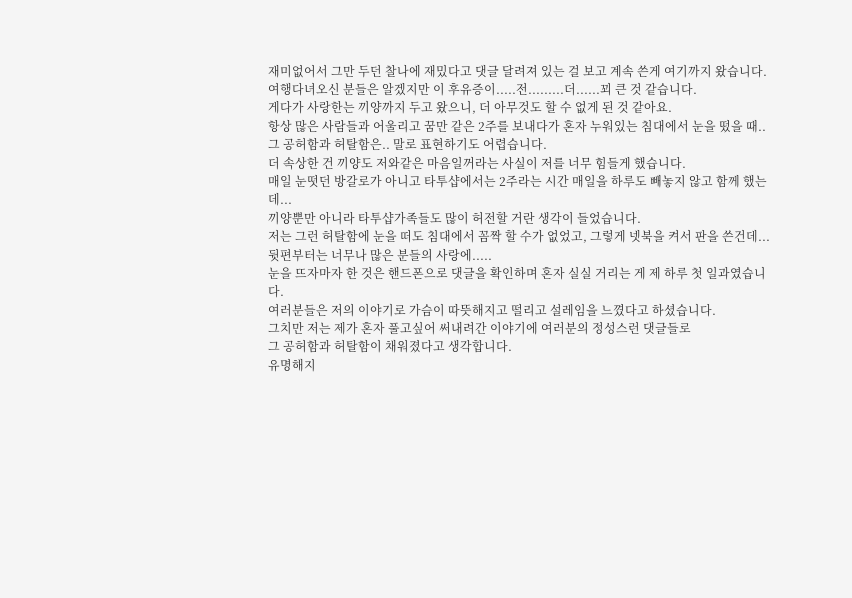재미없어서 그만 두던 찰나에 재밌다고 댓글 달려져 있는 걸 보고 계속 쓴게 여기까지 왔습니다.
여행다녀오신 분들은 알겠지만 이 후유증이.....전.........더......꾀 큰 것 같습니다.
게다가 사랑한는 끼양까지 두고 왔으니, 더 아무것도 할 수 없게 된 것 같아요.
항상 많은 사람들과 어울리고 꿈만 같은 2주를 보내다가 혼자 누워있는 침대에서 눈을 떴을 때..
그 공허함과 허탈함은.. 말로 표현하기도 어렵습니다.
더 속상한 건 끼양도 저와같은 마음일꺼라는 사실이 저를 너무 힘들게 했습니다.
매일 눈떳던 방갈로가 아니고 타투샵에서는 2주라는 시간 매일을 하루도 빼놓지 않고 함께 했는데...
끼양뿐만 아니라 타투샵가족들도 많이 허전할 거란 생각이 들었습니다.
저는 그런 허탈함에 눈을 떠도 침대에서 꼼짝 할 수가 없었고, 그렇게 넷북을 켜서 판을 쓴건데...
뒷편부터는 너무나 많은 분들의 사랑에.....
눈을 뜨자마자 한 것은 핸드폰으로 댓글을 확인하며 혼자 실실 거리는 게 제 하루 첫 일과였습니다.
여러분들은 저의 이야기로 가슴이 따뜻해지고 떨리고 설레임을 느꼈다고 하셨습니다.
그치만 저는 제가 혼자 풀고싶어 써내려간 이야기에 여러분의 정성스런 댓글들로
그 공허함과 허탈함이 채워졌다고 생각합니다.
유명해지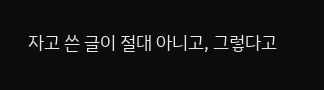자고 쓴 글이 절대 아니고, 그렇다고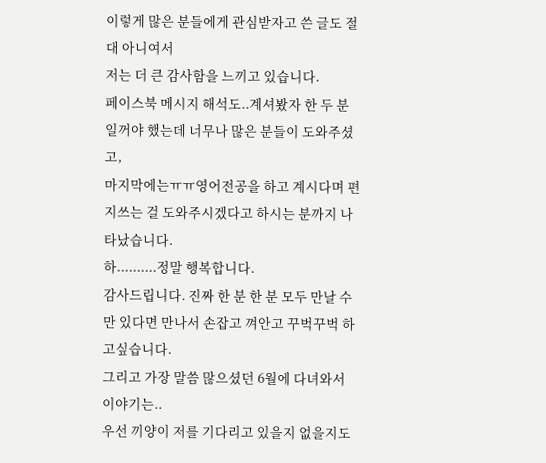이렇게 많은 분들에게 관심받자고 쓴 글도 절대 아니여서
저는 더 큰 감사함을 느끼고 있습니다.
페이스북 메시지 해석도..계셔봤자 한 두 분 일꺼야 했는데 너무나 많은 분들이 도와주셨고,
마지막에는ㅠㅠ영어전공을 하고 계시다며 편지쓰는 걸 도와주시겠다고 하시는 분까지 나타났습니다.
하..........정말 행복합니다.
감사드립니다. 진짜 한 분 한 분 모두 만날 수만 있다면 만나서 손잡고 껴안고 꾸벅꾸벅 하고싶습니다.
그리고 가장 말씀 많으셨던 6월에 다녀와서 이야기는..
우선 끼양이 저를 기다리고 있을지 없을지도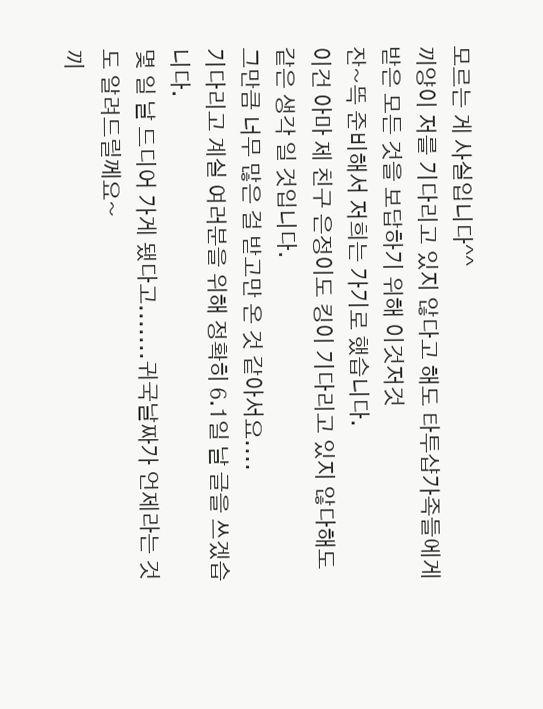모르는 게 사실입니다^^
끼양이 저를 기다리고 있지 않다고 해도 타투샵가족들에게 받은 모든 것을 보답하기 위해 이것저것
잔~뜩 준비해서 저희는 가기로 했습니다.
이건 아마 제 친구 은정이도 킹이 기다리고 있지 않다해도 같은 생각 일 것입니다.
그만큼 너무 많은 걸 받고만 온 것 같아서요....
기다리고 계실 여러분을 위해 정확히 6.1일 날 글을 쓰겠습니다.
몇 일 날 드디어 가게 됐다고.......귀국날짜가 언제라는 것도 알려드릴께요~
끼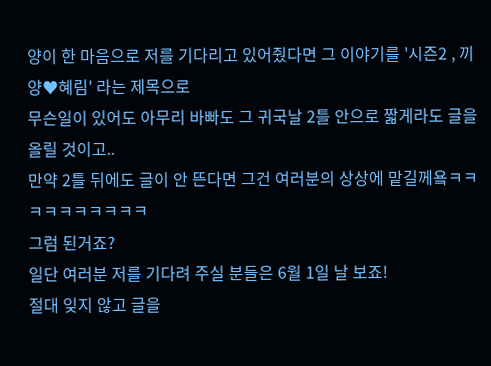양이 한 마음으로 저를 기다리고 있어줬다면 그 이야기를 '시즌2 , 끼양♥혜림' 라는 제목으로
무슨일이 있어도 아무리 바빠도 그 귀국날 2틀 안으로 짧게라도 글을 올릴 것이고..
만약 2틀 뒤에도 글이 안 뜬다면 그건 여러분의 상상에 맡길께욬ㅋㅋㅋㅋㅋㅋㅋㅋㅋㅋ
그럼 된거죠?
일단 여러분 저를 기다려 주실 분들은 6월 1일 날 보죠!
절대 잊지 않고 글을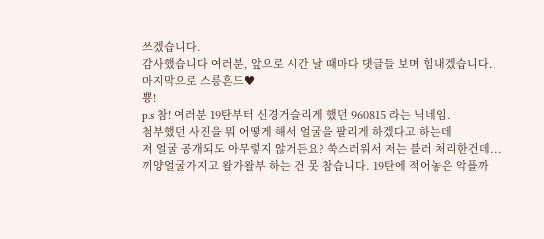쓰겠습니다.
감사했습니다 여러분, 앞으로 시간 날 때마다 댓글들 보며 힘내겠습니다.
마지막으로 스릉흔드♥
뿅!
p.s 참! 여러분 19탄부터 신경거슬리게 했던 960815 라는 닉네임.
첨부했던 사진을 뭐 어떻게 해서 얼굴을 팔리게 하겠다고 하는데
저 얼굴 공개되도 아무렇지 않거든요? 쑥스러워서 저는 블러 처리한건데...
끼양얼굴가지고 왈가왈부 하는 건 못 참습니다. 19탄에 적어놓은 악플까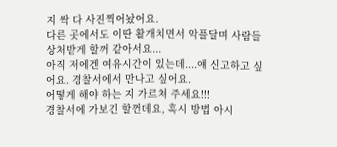지 싹 다 사진찍어놨어요.
다른 곳에서도 이딴 활개치면서 악플달며 사람들 상처받게 할꺼 같아서요...
아직 저에겐 여유시간이 있는데....얘 신고하고 싶어요. 경찰서에서 만나고 싶어요.
어떻게 해야 하는 지 가르쳐 주세요!!!
경찰서에 가보긴 할껀데요, 혹시 방법 아시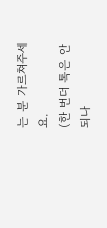는 분 가르쳐주세요.
(한 번더 톡은 안되나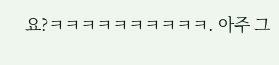요?ㅋㅋㅋㅋㅋㅋㅋㅋㅋㅋ. 아주 그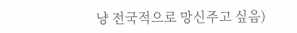냥 전국적으로 망신주고 싶음)